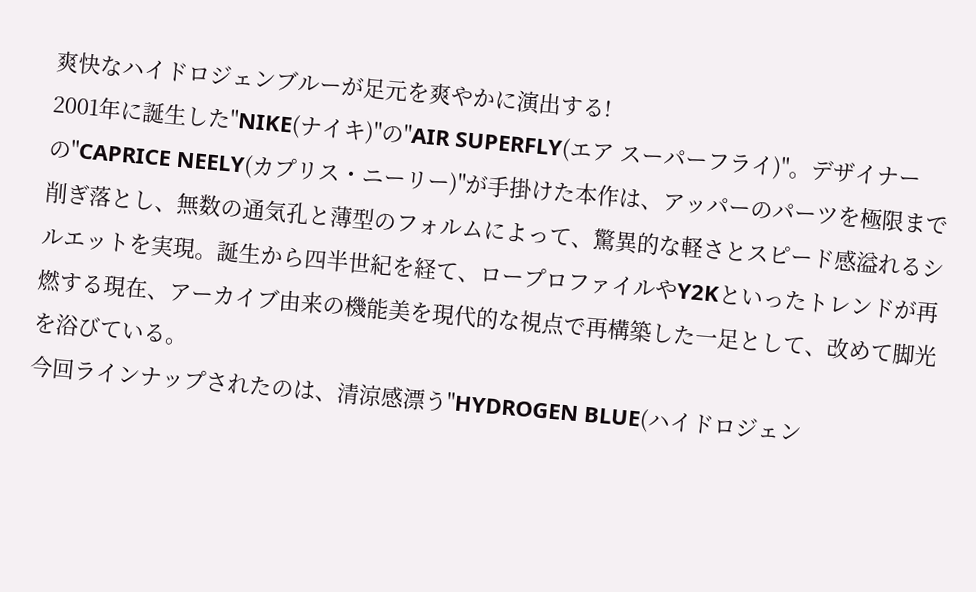爽快なハイドロジェンブルーが足元を爽やかに演出する!
2001年に誕生した"NIKE(ナイキ)"の"AIR SUPERFLY(エア スーパーフライ)"。デザイナーの"CAPRICE NEELY(カプリス・ニーリー)"が手掛けた本作は、アッパーのパーツを極限まで削ぎ落とし、無数の通気孔と薄型のフォルムによって、驚異的な軽さとスピード感溢れるシルエットを実現。誕生から四半世紀を経て、ロープロファイルやY2Kといったトレンドが再燃する現在、アーカイブ由来の機能美を現代的な視点で再構築した一足として、改めて脚光を浴びている。
今回ラインナップされたのは、清涼感漂う"HYDROGEN BLUE(ハイドロジェン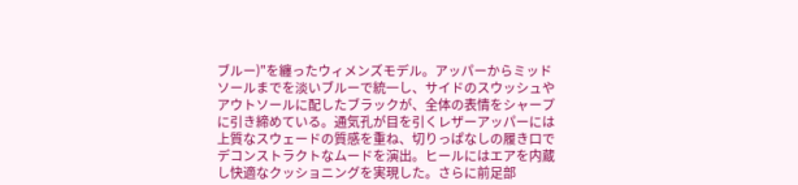ブルー)"を纏ったウィメンズモデル。アッパーからミッドソールまでを淡いブルーで統一し、サイドのスウッシュやアウトソールに配したブラックが、全体の表情をシャープに引き締めている。通気孔が目を引くレザーアッパーには上質なスウェードの質感を重ね、切りっぱなしの履き口でデコンストラクトなムードを演出。ヒールにはエアを内蔵し快適なクッショニングを実現した。さらに前足部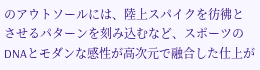のアウトソールには、陸上スパイクを彷彿とさせるパターンを刻み込むなど、スポーツのDNAとモダンな感性が高次元で融合した仕上が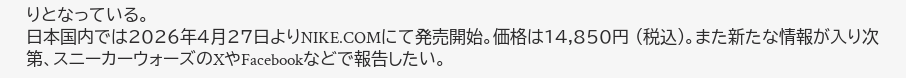りとなっている。
日本国内では2026年4月27日よりNIKE.COMにて発売開始。価格は14,850円 (税込)。また新たな情報が入り次第、スニーカーウォーズのXやFacebookなどで報告したい。